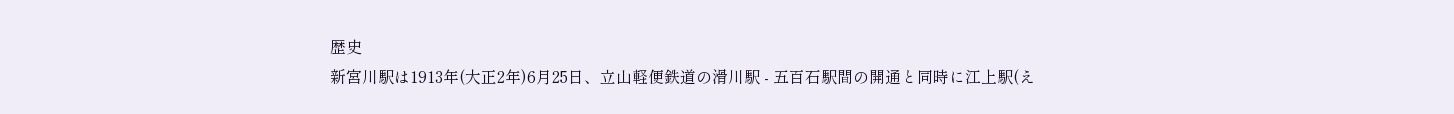歴史
新宮川駅は1913年(大正2年)6月25日、立山軽便鉄道の滑川駅 - 五百石駅間の開通と同時に江上駅(え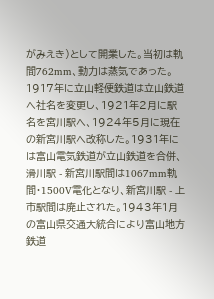がみえき)として開業した。当初は軌間762mm、動力は蒸気であった。1917年に立山軽便鉄道は立山鉄道へ社名を変更し、1921年2月に駅名を宮川駅へ、1924年5月に現在の新宮川駅へ改称した。1931年には富山電気鉄道が立山鉄道を合併、滑川駅 - 新宮川駅間は1067mm軌間・1500V電化となり、新宮川駅 - 上市駅間は廃止された。1943年1月の富山県交通大統合により富山地方鉄道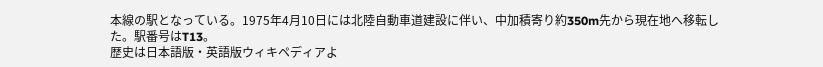本線の駅となっている。1975年4月10日には北陸自動車道建設に伴い、中加積寄り約350m先から現在地へ移転した。駅番号はT13。
歴史は日本語版・英語版ウィキペディアよ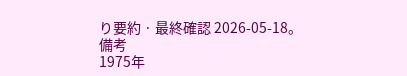り要約 · 最終確認 2026-05-18。
備考
1975年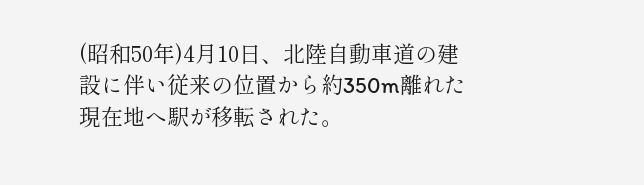(昭和50年)4月10日、北陸自動車道の建設に伴い従来の位置から約350m離れた現在地へ駅が移転された。